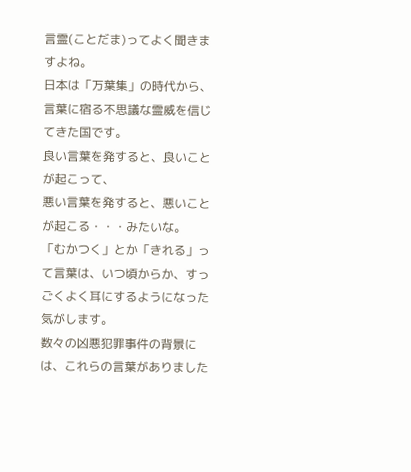言霊(ことだま)ってよく聞きますよね。
日本は「万葉集」の時代から、言葉に宿る不思議な霊威を信じてきた国です。
良い言葉を発すると、良いことが起こって、
悪い言葉を発すると、悪いことが起こる・・・みたいな。
「むかつく」とか「きれる」って言葉は、いつ頃からか、すっごくよく耳にするようになった気がします。
数々の凶悪犯罪事件の背景には、これらの言葉がありました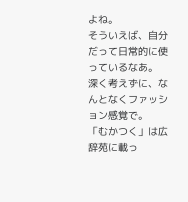よね。
そういえば、自分だって日常的に使っているなあ。
深く考えずに、なんとなくファッション感覚で。
「むかつく」は広辞苑に載っ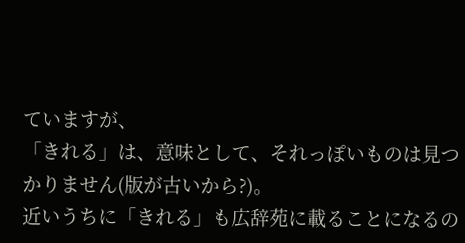ていますが、
「きれる」は、意味として、それっぽいものは見つかりません(版が古いから?)。
近いうちに「きれる」も広辞苑に載ることになるの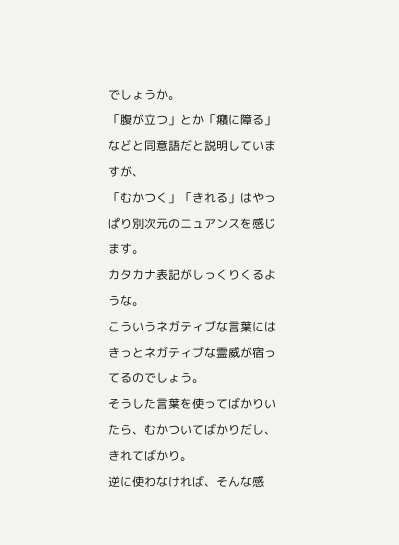でしょうか。
「腹が立つ」とか「癪に障る」などと同意語だと説明していますが、
「むかつく」「きれる」はやっぱり別次元のニュアンスを感じます。
カタカナ表記がしっくりくるような。
こういうネガティブな言葉にはきっとネガティブな霊威が宿ってるのでしょう。
そうした言葉を使ってばかりいたら、むかついてばかりだし、きれてばかり。
逆に使わなければ、そんな感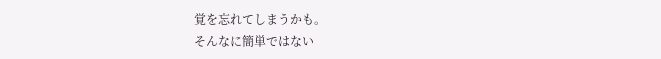覚を忘れてしまうかも。
そんなに簡単ではない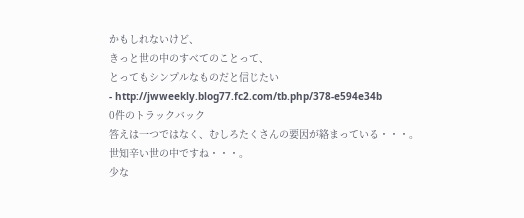かもしれないけど、
きっと世の中のすべてのことって、
とってもシンプルなものだと信じたい
- http://jwweekly.blog77.fc2.com/tb.php/378-e594e34b
0件のトラックバック
答えは一つではなく、むしろたくさんの要因が絡まっている・・・。
世知辛い世の中ですね・・・。
少な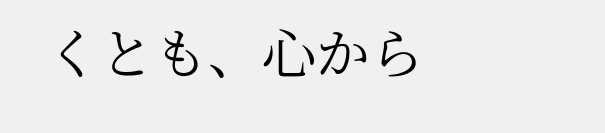くとも、心から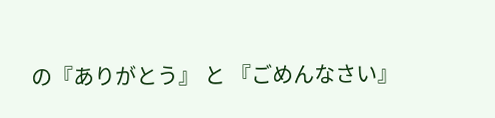の『ありがとう』 と 『ごめんなさい』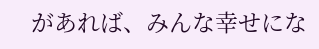があれば、みんな幸せにな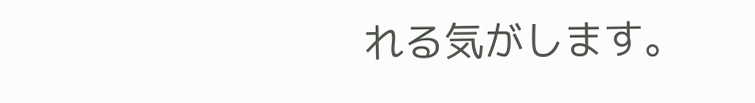れる気がします。